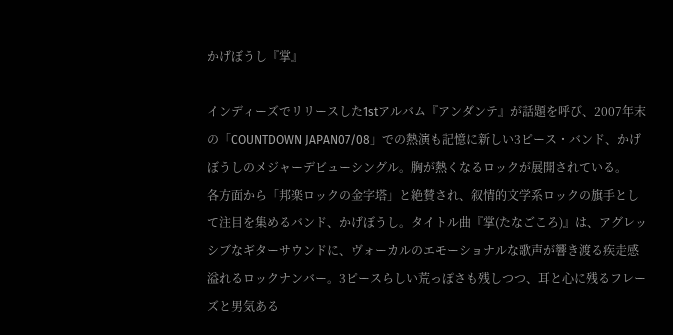かげぼうし『掌』

インディーズでリリースした1stアルバム『アンダンテ』が話題を呼び、2007年末の「COUNTDOWN JAPAN07/08」での熱演も記憶に新しい3ピース・バンド、かげぼうしのメジャーデビューシングル。胸が熱くなるロックが展開されている。
各方面から「邦楽ロックの金字塔」と絶賛され、叙情的文学系ロックの旗手として注目を集めるバンド、かげぼうし。タイトル曲『掌(たなごころ)』は、アグレッシブなギターサウンドに、ヴォーカルのエモーショナルな歌声が響き渡る疾走感溢れるロックナンバー。3ピースらしい荒っぽさも残しつつ、耳と心に残るフレーズと男気ある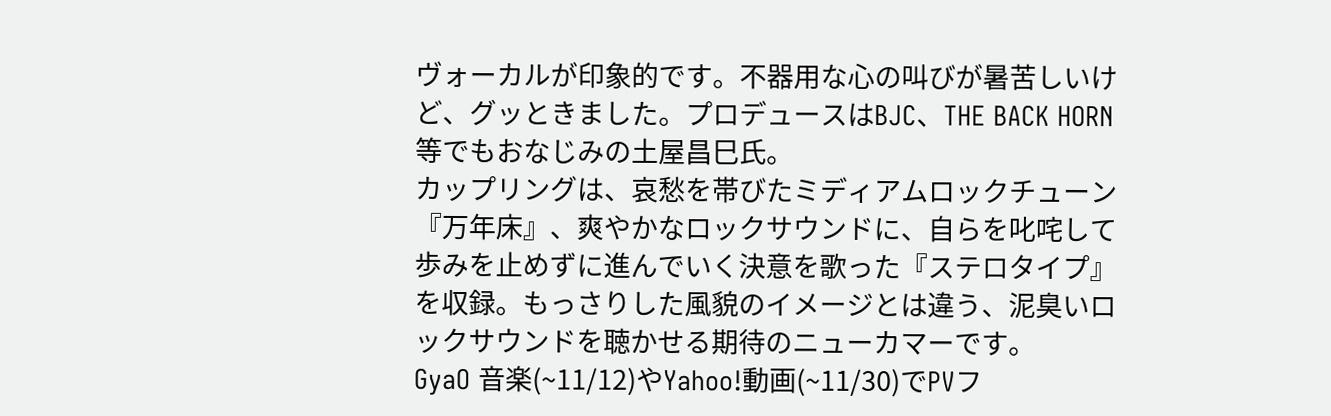ヴォーカルが印象的です。不器用な心の叫びが暑苦しいけど、グッときました。プロデュースはBJC、THE BACK HORN 等でもおなじみの土屋昌巳氏。
カップリングは、哀愁を帯びたミディアムロックチューン『万年床』、爽やかなロックサウンドに、自らを叱咤して歩みを止めずに進んでいく決意を歌った『ステロタイプ』を収録。もっさりした風貌のイメージとは違う、泥臭いロックサウンドを聴かせる期待のニューカマーです。
GyaO 音楽(~11/12)やYahoo!動画(~11/30)でPVフ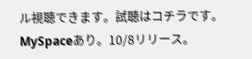ル視聴できます。試聴はコチラです。MySpaceあり。10/8リリース。